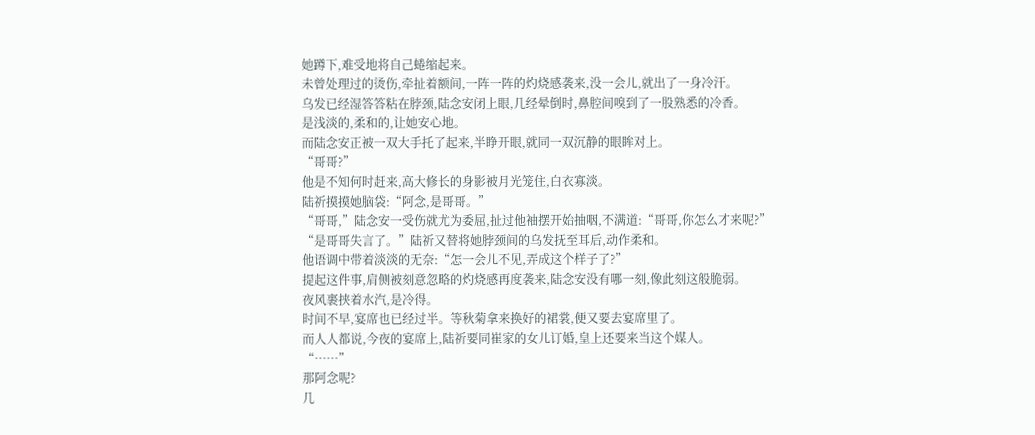她蹲下,难受地将自己蜷缩起来。
未曾处理过的烫伤,牵扯着额间,一阵一阵的灼烧感袭来,没一会儿,就出了一身冷汗。
乌发已经湿答答粘在脖颈,陆念安闭上眼,几经晕倒时,鼻腔间嗅到了一股熟悉的冷香。
是浅淡的,柔和的,让她安心地。
而陆念安正被一双大手托了起来,半睁开眼,就同一双沉静的眼眸对上。
“哥哥?”
他是不知何时赶来,高大修长的身影被月光笼住,白衣寡淡。
陆祈摸摸她脑袋:“阿念,是哥哥。”
“哥哥,”陆念安一受伤就尤为委屈,扯过他袖摆开始抽咽,不满道:“哥哥,你怎么才来呢?”
“是哥哥失言了。”陆祈又替将她脖颈间的乌发抚至耳后,动作柔和。
他语调中带着淡淡的无奈:“怎一会儿不见,弄成这个样子了?”
提起这件事,肩侧被刻意忽略的灼烧感再度袭来,陆念安没有哪一刻,像此刻这般脆弱。
夜风裹挟着水汽,是冷得。
时间不早,宴席也已经过半。等秋菊拿来换好的裙裳,便又要去宴席里了。
而人人都说,今夜的宴席上,陆祈要同崔家的女儿订婚,皇上还要来当这个媒人。
“……”
那阿念呢?
几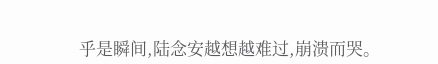乎是瞬间,陆念安越想越难过,崩溃而哭。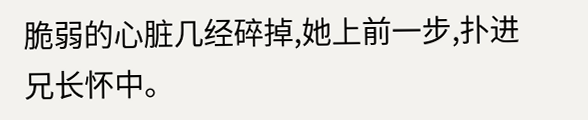脆弱的心脏几经碎掉,她上前一步,扑进兄长怀中。